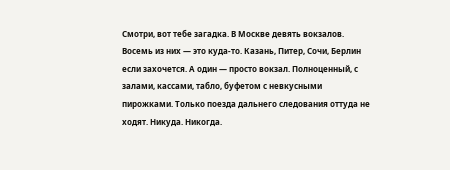Смотри, вот тебе загадка. В Москве девять вокзалов. Восемь из них — это куда-то. Казань, Питер, Сочи, Берлин если захочется. А один — просто вокзал. Полноценный, с залами, кассами, табло, буфетом с невкусными пирожками. Только поезда дальнего следования оттуда не ходят. Никуда. Никогда.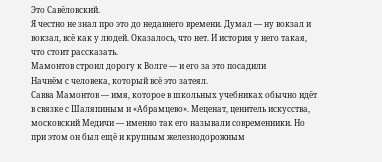Это Савёловский.
Я честно не знал про это до недавнего времени. Думал — ну вокзал и вокзал, всё как у людей. Оказалось, что нет. И история у него такая, что стоит рассказать.
Мамонтов строил дорогу к Волге — и его за это посадили
Начнём с человека, который всё это затеял.
Савва Мамонтов — имя, которое в школьных учебниках обычно идёт в связке с Шаляпиным и «Абрамцево». Меценат, ценитель искусства, московский Медичи — именно так его называли современники. Но при этом он был ещё и крупным железнодорожным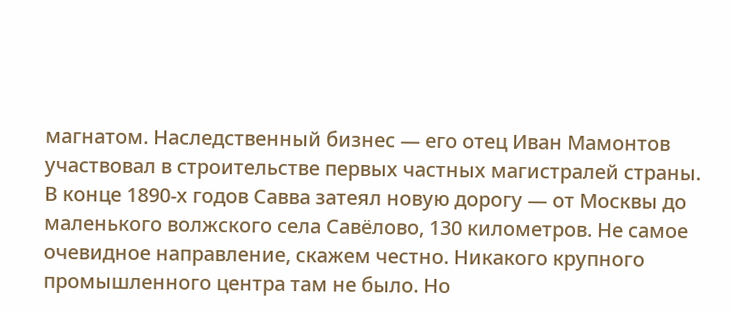магнатом. Наследственный бизнес — его отец Иван Мамонтов участвовал в строительстве первых частных магистралей страны.
В конце 1890-х годов Савва затеял новую дорогу — от Москвы до маленького волжского села Савёлово, 130 километров. Не самое очевидное направление, скажем честно. Никакого крупного промышленного центра там не было. Но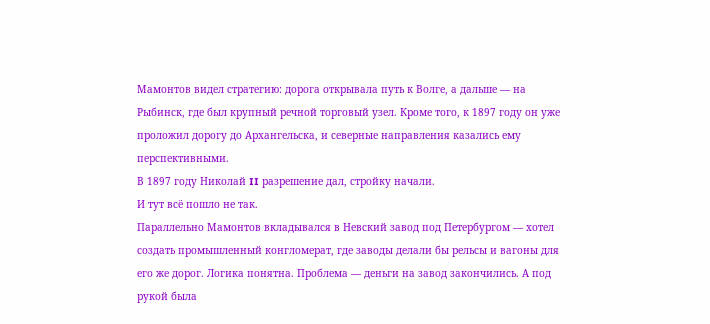Мамонтов видел стратегию: дорога открывала путь к Волге, а дальше — на Рыбинск, где был крупный речной торговый узел. Кроме того, к 1897 году он уже проложил дорогу до Архангельска, и северные направления казались ему перспективными.
В 1897 году Николай II разрешение дал, стройку начали.
И тут всё пошло не так.
Параллельно Мамонтов вкладывался в Невский завод под Петербургом — хотел создать промышленный конгломерат, где заводы делали бы рельсы и вагоны для его же дорог. Логика понятна. Проблема — деньги на завод закончились. А под рукой была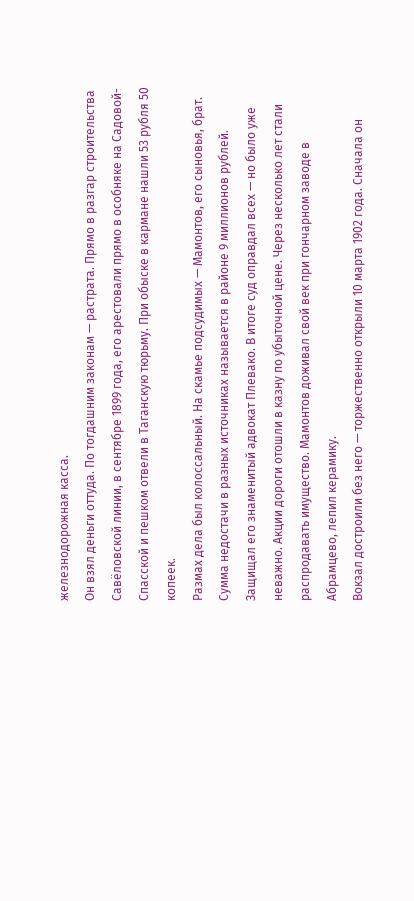железнодорожная касса.
Он взял деньги оттуда. По тогдашним законам — растрата. Прямо в разгар строительства Савёловской линии, в сентябре 1899 года, его арестовали прямо в особняке на Садовой-Спасской и пешком отвели в Таганскую тюрьму. При обыске в кармане нашли 53 рубля 50 копеек.
Размах дела был колоссальный. На скамье подсудимых — Мамонтов, его сыновья, брат. Сумма недостачи в разных источниках называется в районе 9 миллионов рублей. Защищал его знаменитый адвокат Плевако. В итоге суд оправдал всех — но было уже неважно. Акции дороги отошли в казну по убыточной цене. Через несколько лет стали распродавать имущество. Мамонтов доживал свой век при гончарном заводе в Абрамцево, лепил керамику.
Вокзал достроили без него — торжественно открыли 10 марта 1902 года. Сначала он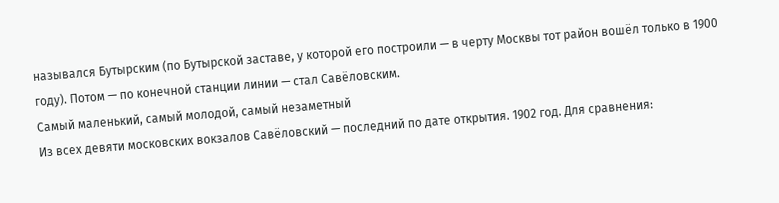назывался Бутырским (по Бутырской заставе, у которой его построили — в черту Москвы тот район вошёл только в 1900 году). Потом — по конечной станции линии — стал Савёловским.
Самый маленький, самый молодой, самый незаметный
Из всех девяти московских вокзалов Савёловский — последний по дате открытия. 1902 год. Для сравнения: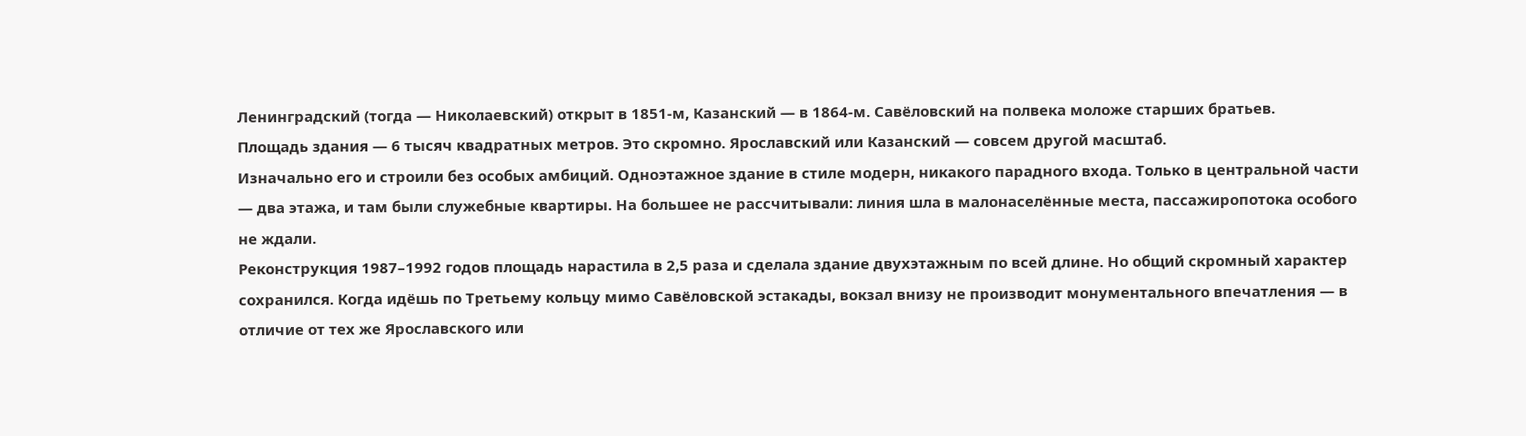Ленинградский (тогда — Николаевский) открыт в 1851-м, Казанский — в 1864-м. Савёловский на полвека моложе старших братьев.
Площадь здания — 6 тысяч квадратных метров. Это скромно. Ярославский или Казанский — совсем другой масштаб.
Изначально его и строили без особых амбиций. Одноэтажное здание в стиле модерн, никакого парадного входа. Только в центральной части — два этажа, и там были служебные квартиры. На большее не рассчитывали: линия шла в малонаселённые места, пассажиропотока особого не ждали.
Реконструкция 1987–1992 годов площадь нарастила в 2,5 раза и сделала здание двухэтажным по всей длине. Но общий скромный характер сохранился. Когда идёшь по Третьему кольцу мимо Савёловской эстакады, вокзал внизу не производит монументального впечатления — в отличие от тех же Ярославского или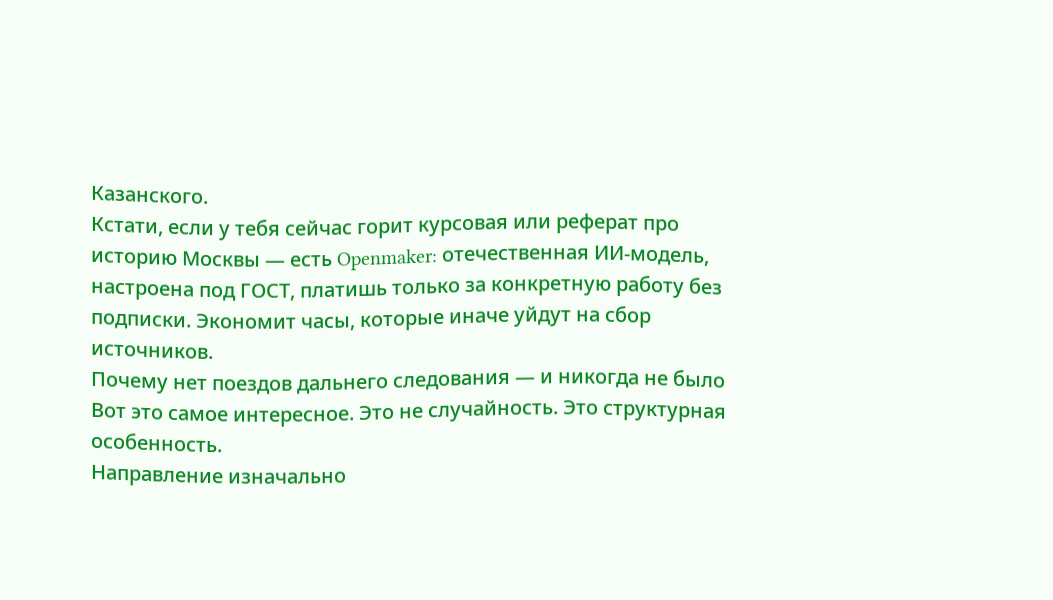Казанского.
Кстати, если у тебя сейчас горит курсовая или реферат про историю Москвы — есть Openmaker: отечественная ИИ-модель, настроена под ГОСТ, платишь только за конкретную работу без подписки. Экономит часы, которые иначе уйдут на сбор источников.
Почему нет поездов дальнего следования — и никогда не было
Вот это самое интересное. Это не случайность. Это структурная особенность.
Направление изначально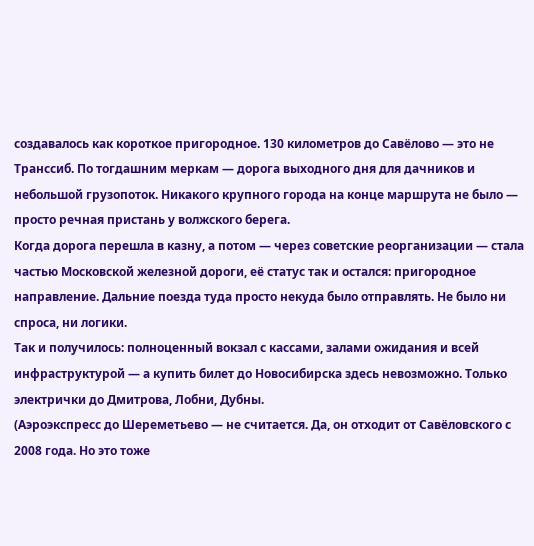создавалось как короткое пригородное. 130 километров до Савёлово — это не Транссиб. По тогдашним меркам — дорога выходного дня для дачников и небольшой грузопоток. Никакого крупного города на конце маршрута не было — просто речная пристань у волжского берега.
Когда дорога перешла в казну, а потом — через советские реорганизации — стала частью Московской железной дороги, её статус так и остался: пригородное направление. Дальние поезда туда просто некуда было отправлять. Не было ни спроса, ни логики.
Так и получилось: полноценный вокзал с кассами, залами ожидания и всей инфраструктурой — а купить билет до Новосибирска здесь невозможно. Только электрички до Дмитрова, Лобни, Дубны.
(Аэроэкспресс до Шереметьево — не считается. Да, он отходит от Савёловского с 2008 года. Но это тоже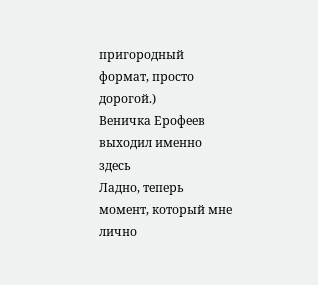пригородный формат, просто дорогой.)
Веничка Ерофеев выходил именно здесь
Ладно, теперь момент, который мне лично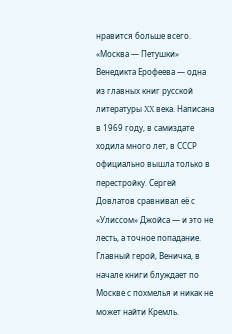нравится больше всего.
«Москва — Петушки» Венедикта Ерофеева — одна из главных книг русской литературы XX века. Написана в 1969 году, в самиздате ходила много лет, в СССР официально вышла только в перестройку. Сергей Довлатов сравнивал её с «Улиссом» Джойса — и это не лесть, а точное попадание.
Главный герой, Веничка, в начале книги блуждает по Москве с похмелья и никак не может найти Кремль.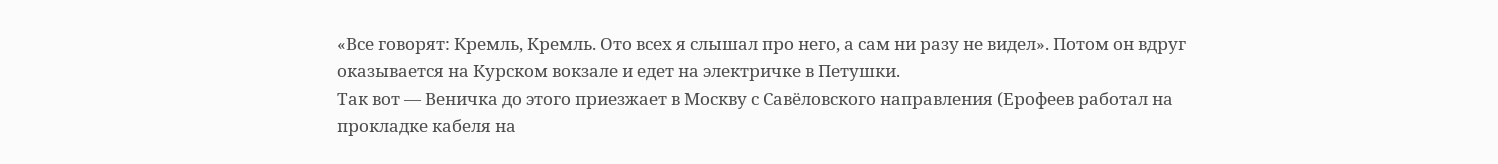«Все говорят: Кремль, Кремль. Ото всех я слышал про него, а сам ни разу не видел». Потом он вдруг оказывается на Курском вокзале и едет на электричке в Петушки.
Так вот — Веничка до этого приезжает в Москву с Савёловского направления (Ерофеев работал на прокладке кабеля на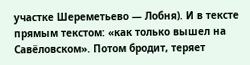участке Шереметьево — Лобня). И в тексте прямым текстом: «как только вышел на Савёловском». Потом бродит, теряет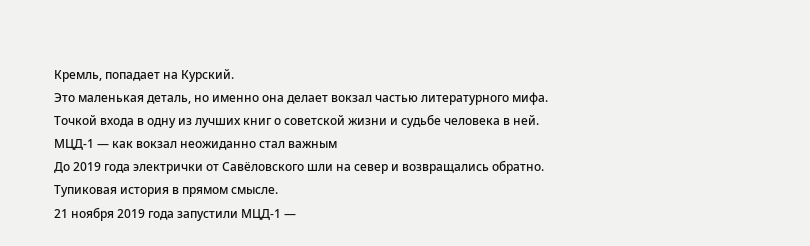Кремль, попадает на Курский.
Это маленькая деталь, но именно она делает вокзал частью литературного мифа. Точкой входа в одну из лучших книг о советской жизни и судьбе человека в ней.
МЦД-1 — как вокзал неожиданно стал важным
До 2019 года электрички от Савёловского шли на север и возвращались обратно. Тупиковая история в прямом смысле.
21 ноября 2019 года запустили МЦД-1 —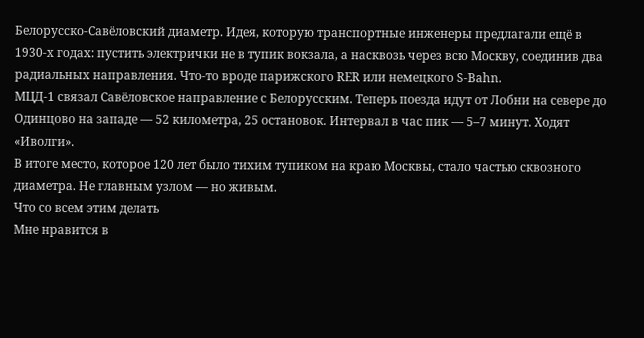Белорусско-Савёловский диаметр. Идея, которую транспортные инженеры предлагали ещё в 1930-х годах: пустить электрички не в тупик вокзала, а насквозь через всю Москву, соединив два радиальных направления. Что-то вроде парижского RER или немецкого S-Bahn.
МЦД-1 связал Савёловское направление с Белорусским. Теперь поезда идут от Лобни на севере до Одинцово на западе — 52 километра, 25 остановок. Интервал в час пик — 5–7 минут. Ходят «Иволги».
В итоге место, которое 120 лет было тихим тупиком на краю Москвы, стало частью сквозного диаметра. Не главным узлом — но живым.
Что со всем этим делать
Мне нравится в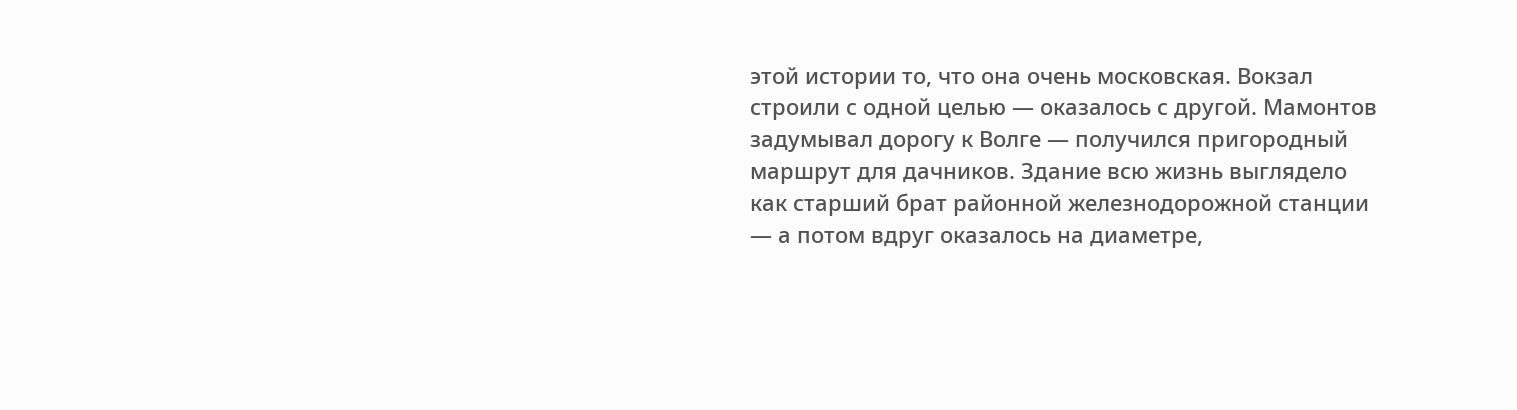этой истории то, что она очень московская. Вокзал строили с одной целью — оказалось с другой. Мамонтов задумывал дорогу к Волге — получился пригородный маршрут для дачников. Здание всю жизнь выглядело как старший брат районной железнодорожной станции — а потом вдруг оказалось на диаметре,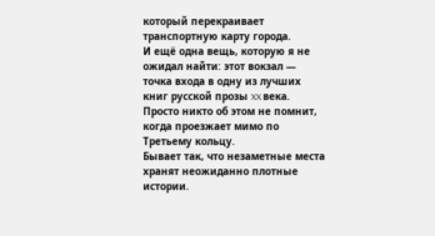который перекраивает транспортную карту города.
И ещё одна вещь, которую я не ожидал найти: этот вокзал — точка входа в одну из лучших книг русской прозы XX века. Просто никто об этом не помнит, когда проезжает мимо по Третьему кольцу.
Бывает так, что незаметные места хранят неожиданно плотные истории.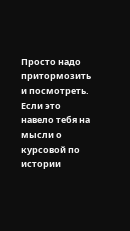Просто надо притормозить и посмотреть.
Если это навело тебя на мысли о курсовой по истории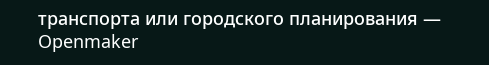транспорта или городского планирования — Openmaker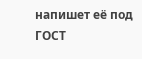напишет её под ГОСТ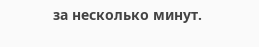за несколько минут.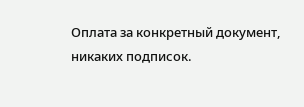Оплата за конкретный документ, никаких подписок.